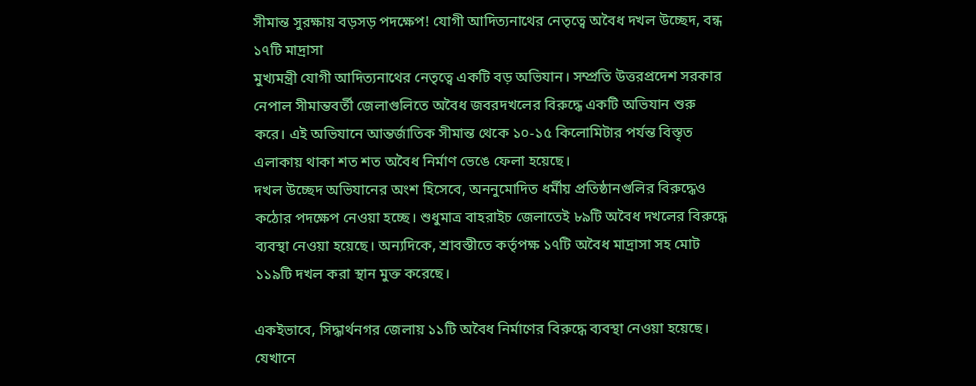সীমান্ত সুরক্ষায় বড়সড় পদক্ষেপ! যোগী আদিত্যনাথের নেতৃত্বে অবৈধ দখল উচ্ছেদ, বন্ধ ১৭টি মাদ্রাসা
মুখ্যমন্ত্রী যোগী আদিত্যনাথের নেতৃত্বে একটি বড় অভিযান। সম্প্রতি উত্তরপ্রদেশ সরকার নেপাল সীমান্তবর্তী জেলাগুলিতে অবৈধ জবরদখলের বিরুদ্ধে একটি অভিযান শুরু করে। এই অভিযানে আন্তর্জাতিক সীমান্ত থেকে ১০-১৫ কিলোমিটার পর্যন্ত বিস্তৃত এলাকায় থাকা শত শত অবৈধ নির্মাণ ভেঙে ফেলা হয়েছে।
দখল উচ্ছেদ অভিযানের অংশ হিসেবে, অননুমোদিত ধর্মীয় প্রতিষ্ঠানগুলির বিরুদ্ধেও কঠোর পদক্ষেপ নেওয়া হচ্ছে। শুধুমাত্র বাহরাইচ জেলাতেই ৮৯টি অবৈধ দখলের বিরুদ্ধে ব্যবস্থা নেওয়া হয়েছে। অন্যদিকে, শ্রাবস্তীতে কর্তৃপক্ষ ১৭টি অবৈধ মাদ্রাসা সহ মোট ১১৯টি দখল করা স্থান মুক্ত করেছে।

একইভাবে, সিদ্ধার্থনগর জেলায় ১১টি অবৈধ নির্মাণের বিরুদ্ধে ব্যবস্থা নেওয়া হয়েছে। যেখানে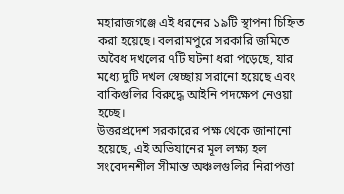মহারাজগঞ্জে এই ধরনের ১৯টি স্থাপনা চিহ্নিত করা হয়েছে। বলরামপুরে সরকারি জমিতে অবৈধ দখলের ৭টি ঘটনা ধরা পড়েছে, যার মধ্যে দুটি দখল স্বেচ্ছায় সরানো হয়েছে এবং বাকিগুলির বিরুদ্ধে আইনি পদক্ষেপ নেওয়া হচ্ছে।
উত্তরপ্রদেশ সরকারের পক্ষ থেকে জানানো হয়েছে, এই অভিযানের মূল লক্ষ্য হল সংবেদনশীল সীমান্ত অঞ্চলগুলির নিরাপত্তা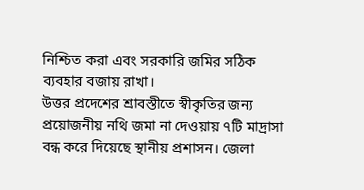নিশ্চিত করা এবং সরকারি জমির সঠিক ব্যবহার বজায় রাখা।
উত্তর প্রদেশের শ্রাবস্তীতে স্বীকৃতির জন্য প্রয়োজনীয় নথি জমা না দেওয়ায় ৭টি মাদ্রাসা বন্ধ করে দিয়েছে স্থানীয় প্রশাসন। জেলা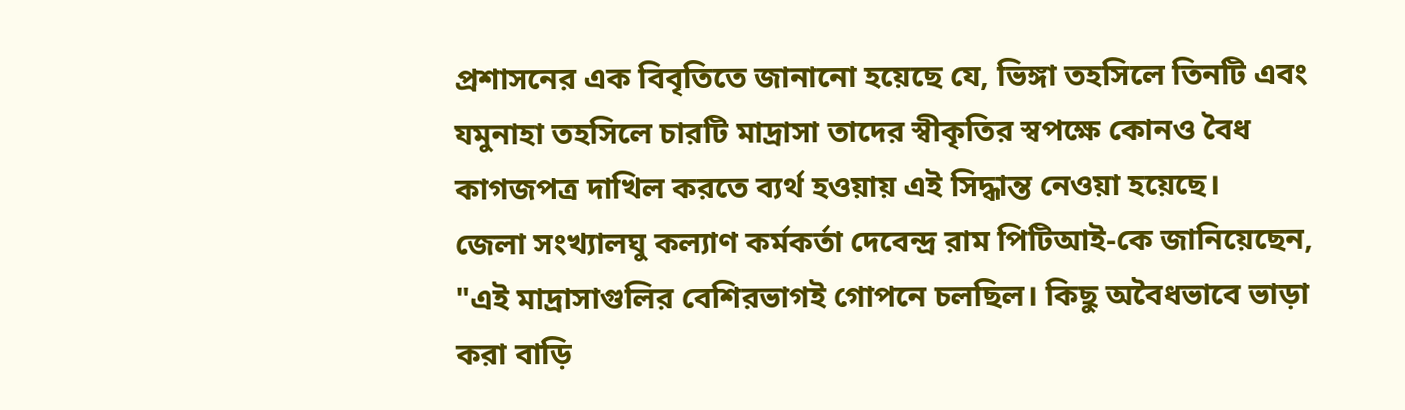প্রশাসনের এক বিবৃতিতে জানানো হয়েছে যে, ভিঙ্গা তহসিলে তিনটি এবং যমুনাহা তহসিলে চারটি মাদ্রাসা তাদের স্বীকৃতির স্বপক্ষে কোনও বৈধ কাগজপত্র দাখিল করতে ব্যর্থ হওয়ায় এই সিদ্ধান্ত নেওয়া হয়েছে।
জেলা সংখ্যালঘু কল্যাণ কর্মকর্তা দেবেন্দ্র রাম পিটিআই-কে জানিয়েছেন, "এই মাদ্রাসাগুলির বেশিরভাগই গোপনে চলছিল। কিছু অবৈধভাবে ভাড়া করা বাড়ি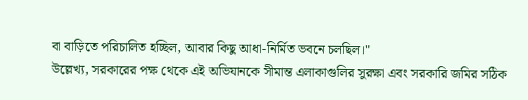বা বাড়িতে পরিচালিত হচ্ছিল, আবার কিছু আধা-নির্মিত ভবনে চলছিল।"
উল্লেখ্য, সরকারের পক্ষ থেকে এই অভিযানকে সীমান্ত এলাকাগুলির সুরক্ষা এবং সরকারি জমির সঠিক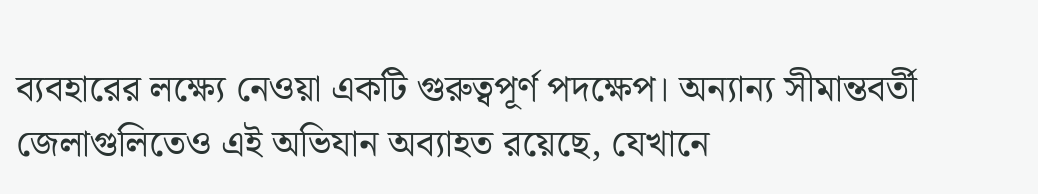ব্যবহারের লক্ষ্যে নেওয়া একটি গুরুত্বপূর্ণ পদক্ষেপ। অন্যান্য সীমান্তবর্তী জেলাগুলিতেও এই অভিযান অব্যাহত রয়েছে, যেখানে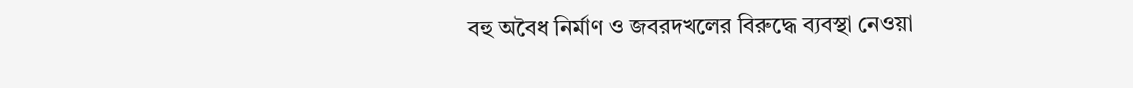বহু অবৈধ নির্মাণ ও জবরদখলের বিরুদ্ধে ব্যবস্থা নেওয়া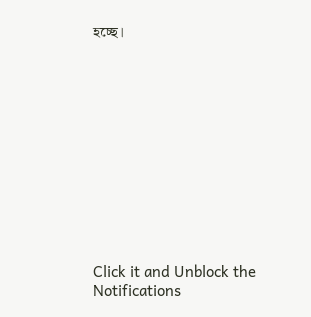হচ্ছে।












Click it and Unblock the Notifications